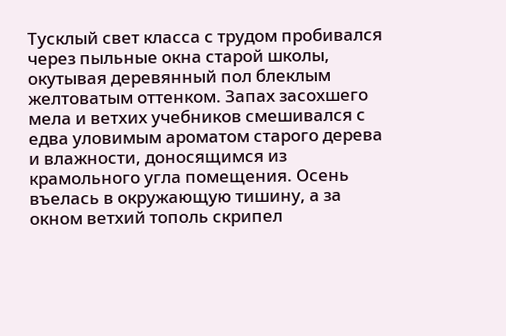Тусклый свет класса с трудом пробивался через пыльные окна старой школы, окутывая деревянный пол блеклым желтоватым оттенком. Запах засохшего мела и ветхих учебников смешивался с едва уловимым ароматом старого дерева и влажности, доносящимся из крамольного угла помещения. Осень въелась в окружающую тишину, а за окном ветхий тополь скрипел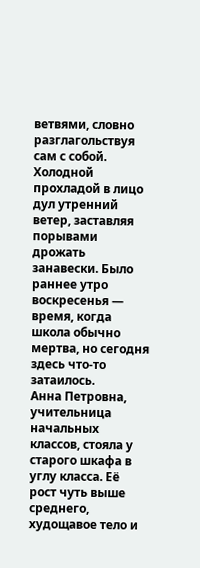ветвями, словно разглагольствуя сам с собой. Холодной прохладой в лицо дул утренний ветер, заставляя порывами дрожать занавески. Было раннее утро воскресенья — время, когда школа обычно мертва, но сегодня здесь что-то затаилось.
Анна Петровна, учительница начальных классов, стояла у старого шкафа в углу класса. Её рост чуть выше среднего, худощавое тело и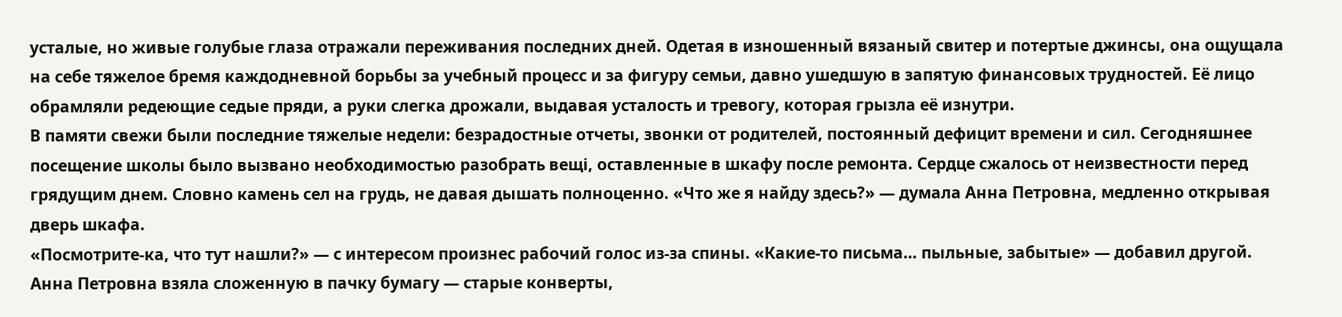усталые, но живые голубые глаза отражали переживания последних дней. Одетая в изношенный вязаный свитер и потертые джинсы, она ощущала на себе тяжелое бремя каждодневной борьбы за учебный процесс и за фигуру семьи, давно ушедшую в запятую финансовых трудностей. Её лицо обрамляли редеющие седые пряди, а руки слегка дрожали, выдавая усталость и тревогу, которая грызла её изнутри.
В памяти свежи были последние тяжелые недели: безрадостные отчеты, звонки от родителей, постоянный дефицит времени и сил. Сегодняшнее посещение школы было вызвано необходимостью разобрать вещі, оставленные в шкафу после ремонта. Сердце сжалось от неизвестности перед грядущим днем. Словно камень сел на грудь, не давая дышать полноценно. «Что же я найду здесь?» — думала Анна Петровна, медленно открывая дверь шкафа.
«Посмотрите-ка, что тут нашли?» — с интересом произнес рабочий голос из-за спины. «Какие-то письма… пыльные, забытые» — добавил другой. Анна Петровна взяла сложенную в пачку бумагу — старые конверты,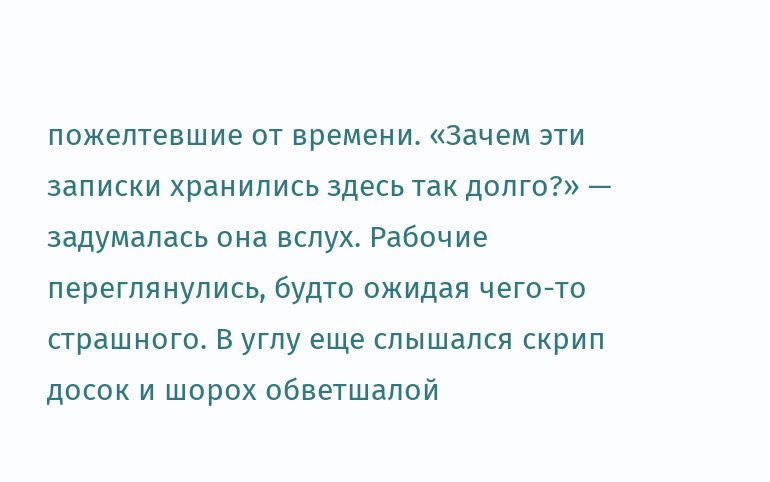пожелтевшие от времени. «Зачем эти записки хранились здесь так долго?» — задумалась она вслух. Рабочие переглянулись, будто ожидая чего-то страшного. В углу еще слышался скрип досок и шорох обветшалой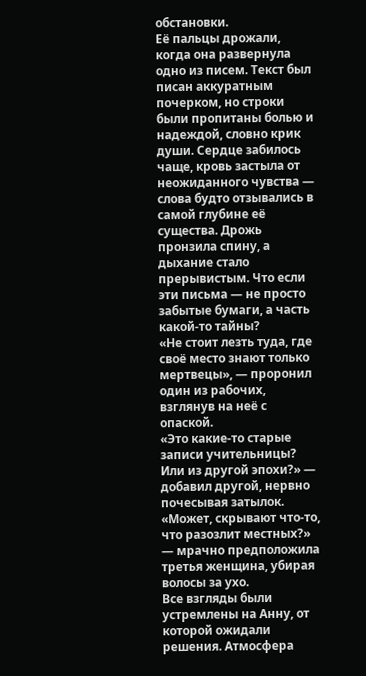обстановки.
Её пальцы дрожали, когда она развернула одно из писем. Текст был писан аккуратным почерком, но строки были пропитаны болью и надеждой, словно крик души. Сердце забилось чаще, кровь застыла от неожиданного чувства — слова будто отзывались в самой глубине её существа. Дрожь пронзила спину, а дыхание стало прерывистым. Что если эти письма — не просто забытые бумаги, а часть какой-то тайны?
«Не стоит лезть туда, где своё место знают только мертвецы», — проронил один из рабочих, взглянув на неё с опаской.
«Это какие-то старые записи учительницы? Или из другой эпохи?» — добавил другой, нервно почесывая затылок.
«Может, скрывают что-то, что разозлит местных?» — мрачно предположила третья женщина, убирая волосы за ухо.
Все взгляды были устремлены на Анну, от которой ожидали решения. Атмосфера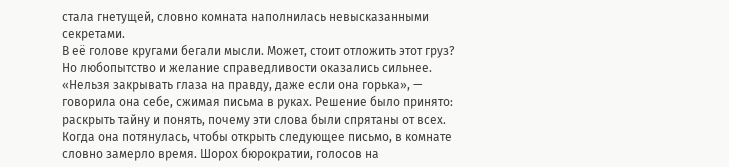стала гнетущей, словно комната наполнилась невысказанными секретами.
В её голове кругами бегали мысли. Может, стоит отложить этот груз? Но любопытство и желание справедливости оказались сильнее. «Нельзя закрывать глаза на правду, даже если она горька», — говорила она себе, сжимая письма в руках. Решение было принято: раскрыть тайну и понять, почему эти слова были спрятаны от всех.
Когда она потянулась, чтобы открыть следующее письмо, в комнате словно замерло время. Шорох бюрократии, голосов на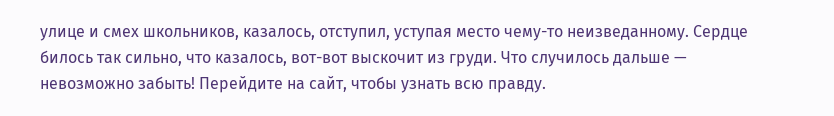улице и смех школьников, казалось, отступил, уступая место чему-то неизведанному. Сердце билось так сильно, что казалось, вот-вот выскочит из груди. Что случилось дальше — невозможно забыть! Перейдите на сайт, чтобы узнать всю правду.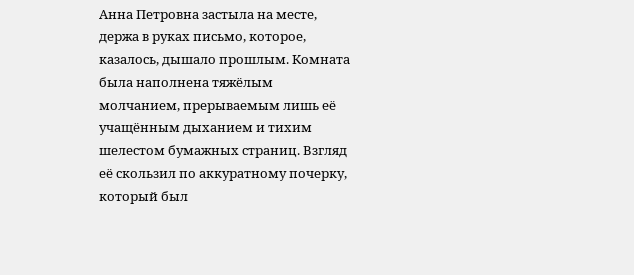Анна Петровна застыла на месте, держа в руках письмо, которое, казалось, дышало прошлым. Комната была наполнена тяжёлым молчанием, прерываемым лишь её учащённым дыханием и тихим шелестом бумажных страниц. Взгляд её скользил по аккуратному почерку, который был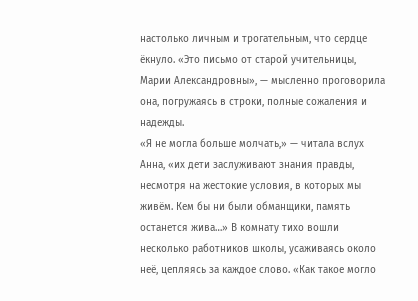настолько личным и трогательным, что сердце ёкнуло. «Это письмо от старой учительницы, Марии Александровны», — мысленно проговорила она, погружаясь в строки, полные сожаления и надежды.
«Я не могла больше молчать,» — читала вслух Анна, «их дети заслуживают знания правды, несмотря на жестокие условия, в которых мы живём. Кем бы ни были обманщики, память останется жива…» В комнату тихо вошли несколько работников школы, усаживаясь около неё, цепляясь за каждое слово. «Как такое могло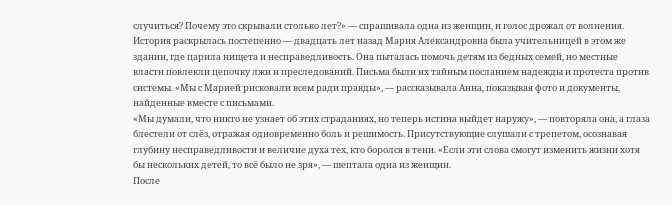случиться? Почему это скрывали столько лет?» — спрашивала одна из женщин, и голос дрожал от волнения.
История раскрылась постепенно — двадцать лет назад Мария Александровна была учительницей в этом же здании, где царила нищета и несправедливость. Она пыталась помочь детям из бедных семей, но местные власти повлекли цепочку лжи и преследований. Письма были их тайным посланием надежды и протеста против системы. «Мы с Марией рисковали всем ради правды», — рассказывала Анна, показывая фото и документы, найденные вместе с письмами.
«Мы думали, что никто не узнает об этих страданиях, но теперь истина выйдет наружу», — повторяла она, а глаза блестели от слёз, отражая одновременно боль и решимость. Присутствующие слушали с трепетом, осознавая глубину несправедливости и величие духа тех, кто боролся в тени. «Если эти слова смогут изменить жизни хотя бы нескольких детей, то всё было не зря», — шептала одна из женщин.
После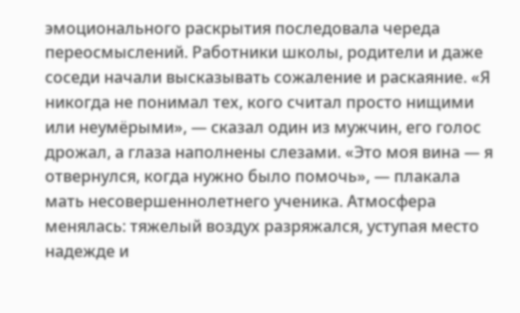эмоционального раскрытия последовала череда переосмыслений. Работники школы, родители и даже соседи начали высказывать сожаление и раскаяние. «Я никогда не понимал тех, кого считал просто нищими или неумёрыми», — сказал один из мужчин, его голос дрожал, а глаза наполнены слезами. «Это моя вина — я отвернулся, когда нужно было помочь», — плакала мать несовершеннолетнего ученика. Атмосфера менялась: тяжелый воздух разряжался, уступая место надежде и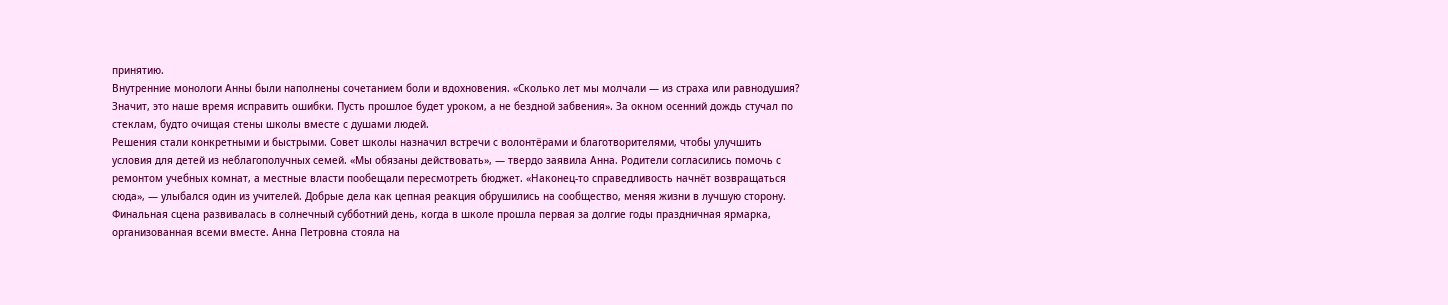принятию.
Внутренние монологи Анны были наполнены сочетанием боли и вдохновения. «Сколько лет мы молчали — из страха или равнодушия? Значит, это наше время исправить ошибки. Пусть прошлое будет уроком, а не бездной забвения». За окном осенний дождь стучал по стеклам, будто очищая стены школы вместе с душами людей.
Решения стали конкретными и быстрыми. Совет школы назначил встречи с волонтёрами и благотворителями, чтобы улучшить условия для детей из неблагополучных семей. «Мы обязаны действовать», — твердо заявила Анна. Родители согласились помочь с ремонтом учебных комнат, а местные власти пообещали пересмотреть бюджет. «Наконец-то справедливость начнёт возвращаться сюда», — улыбался один из учителей. Добрые дела как цепная реакция обрушились на сообщество, меняя жизни в лучшую сторону.
Финальная сцена развивалась в солнечный субботний день, когда в школе прошла первая за долгие годы праздничная ярмарка, организованная всеми вместе. Анна Петровна стояла на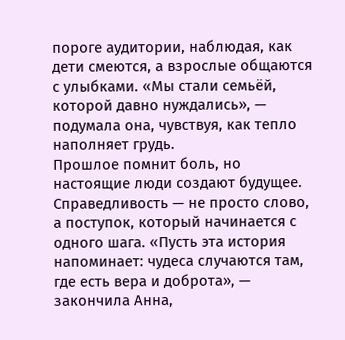пороге аудитории, наблюдая, как дети смеются, а взрослые общаются с улыбками. «Мы стали семьёй, которой давно нуждались», — подумала она, чувствуя, как тепло наполняет грудь.
Прошлое помнит боль, но настоящие люди создают будущее. Справедливость — не просто слово, а поступок, который начинается с одного шага. «Пусть эта история напоминает: чудеса случаются там, где есть вера и доброта», — закончила Анна,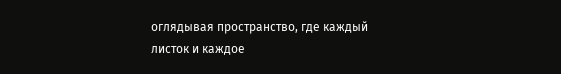оглядывая пространство, где каждый листок и каждое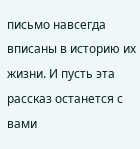письмо навсегда вписаны в историю их жизни. И пусть эта рассказ останется с вами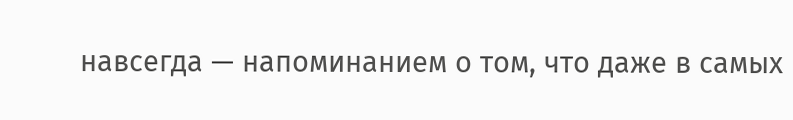навсегда — напоминанием о том, что даже в самых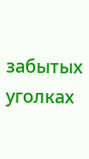забытых уголках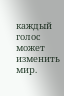каждый голос может изменить мир.